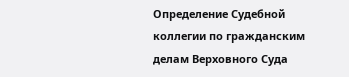Определение Судебной коллегии по гражданским делам Верховного Суда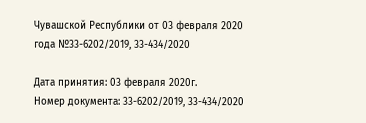Чувашской Республики от 03 февраля 2020 года №33-6202/2019, 33-434/2020

Дата принятия: 03 февраля 2020г.
Номер документа: 33-6202/2019, 33-434/2020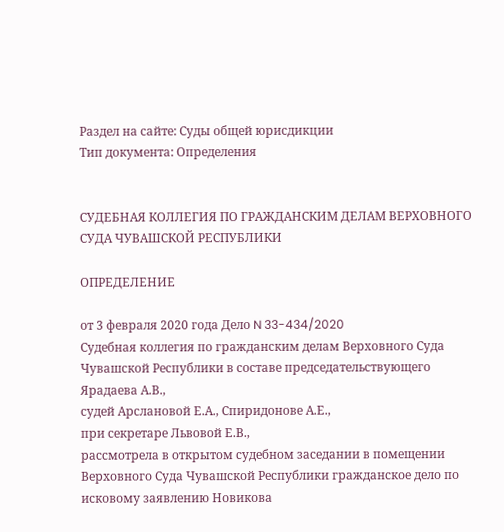Раздел на сайте: Суды общей юрисдикции
Тип документа: Определения


СУДЕБНАЯ КОЛЛЕГИЯ ПО ГРАЖДАНСКИМ ДЕЛАМ ВЕРХОВНОГО СУДА ЧУВАШСКОЙ РЕСПУБЛИКИ

ОПРЕДЕЛЕНИЕ

от 3 февраля 2020 года Дело N 33-434/2020
Судебная коллегия по гражданским делам Верховного Суда Чувашской Республики в составе председательствующего Ярадаева А.В.,
судей Арслановой Е.А., Спиридонове А.Е.,
при секретаре Львовой Е.В.,
рассмотрела в открытом судебном заседании в помещении Верховного Суда Чувашской Республики гражданское дело по исковому заявлению Новикова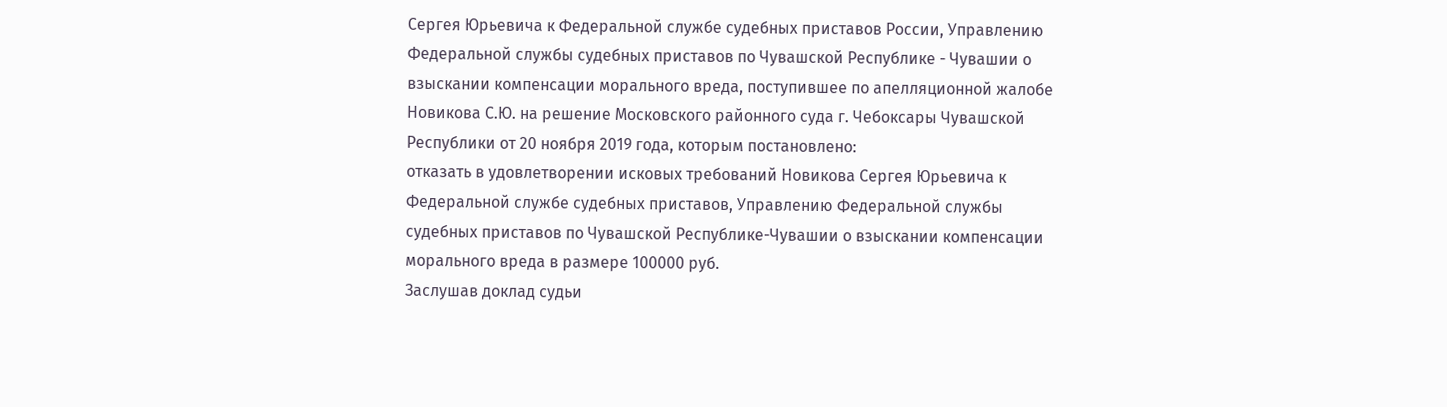Сергея Юрьевича к Федеральной службе судебных приставов России, Управлению Федеральной службы судебных приставов по Чувашской Республике - Чувашии о взыскании компенсации морального вреда, поступившее по апелляционной жалобе Новикова С.Ю. на решение Московского районного суда г. Чебоксары Чувашской Республики от 20 ноября 2019 года, которым постановлено:
отказать в удовлетворении исковых требований Новикова Сергея Юрьевича к Федеральной службе судебных приставов, Управлению Федеральной службы судебных приставов по Чувашской Республике-Чувашии о взыскании компенсации морального вреда в размере 100000 руб.
Заслушав доклад судьи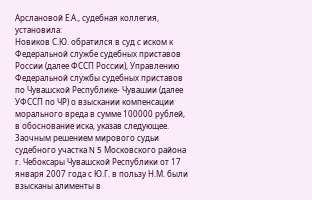Арслановой Е.А., судебная коллегия,
установила:
Новиков С.Ю. обратился в суд с иском к Федеральной службе судебных приставов России (далее ФССП России), Управлению Федеральной службы судебных приставов по Чувашской Республике- Чувашии (далее УФССП по ЧР) о взыскании компенсации морального вреда в сумме 100000 рублей, в обоснование иска, указав следующее. Заочным решением мирового судьи судебного участка N 5 Московского района г. Чебоксары Чувашской Республики от 17 января 2007 года с Ю.Г. в пользу Н.М. были взысканы алименты в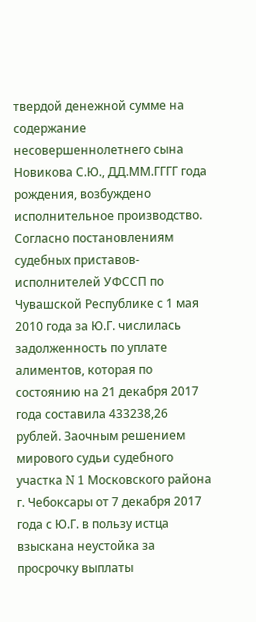твердой денежной сумме на содержание несовершеннолетнего сына Новикова С.Ю., ДД.ММ.ГГГГ года рождения, возбуждено исполнительное производство. Согласно постановлениям судебных приставов-исполнителей УФССП по Чувашской Республике с 1 мая 2010 года за Ю.Г. числилась задолженность по уплате алиментов, которая по состоянию на 21 декабря 2017 года составила 433238,26 рублей. Заочным решением мирового судьи судебного участка N 1 Московского района г. Чебоксары от 7 декабря 2017 года с Ю.Г. в пользу истца взыскана неустойка за просрочку выплаты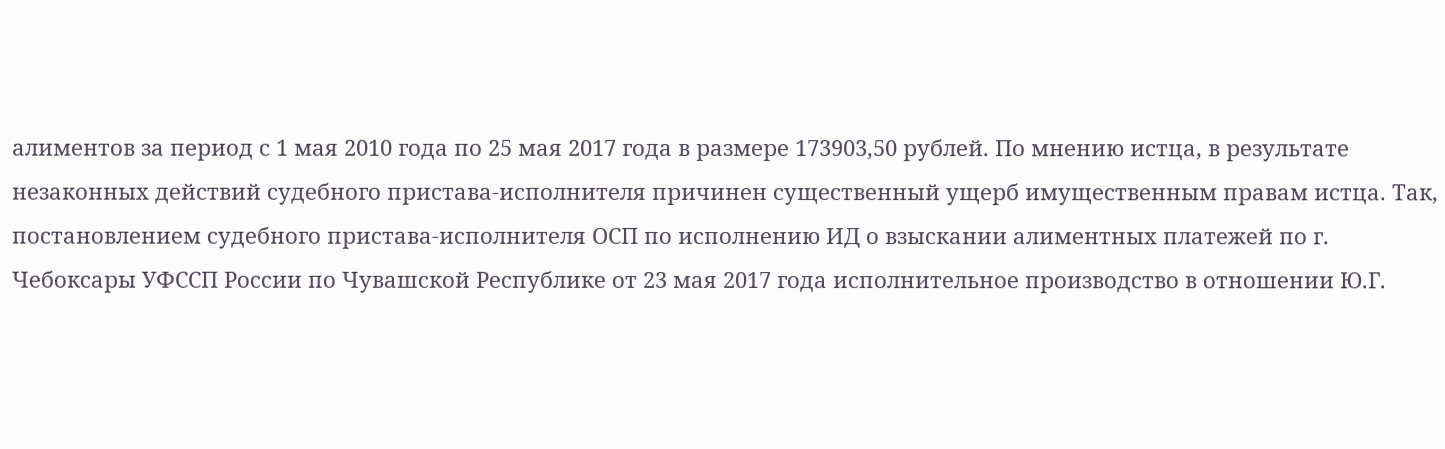алиментов за период с 1 мая 2010 года по 25 мая 2017 года в размере 173903,50 рублей. По мнению истца, в результате незаконных действий судебного пристава-исполнителя причинен существенный ущерб имущественным правам истца. Так, постановлением судебного пристава-исполнителя ОСП по исполнению ИД о взыскании алиментных платежей по г. Чебоксары УФССП России по Чувашской Республике от 23 мая 2017 года исполнительное производство в отношении Ю.Г.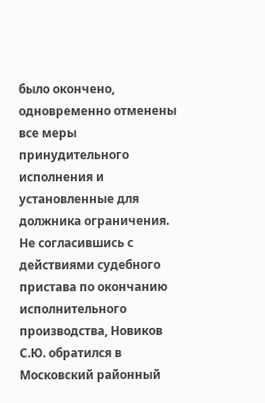было окончено, одновременно отменены все меры принудительного исполнения и установленные для должника ограничения. Не согласившись с действиями судебного пристава по окончанию исполнительного производства, Новиков С.Ю. обратился в Московский районный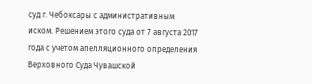суд г. Чебоксары с административным иском. Решением этого суда от 7 августа 2017 года с учетом апелляционного определения Верховного Суда Чувашской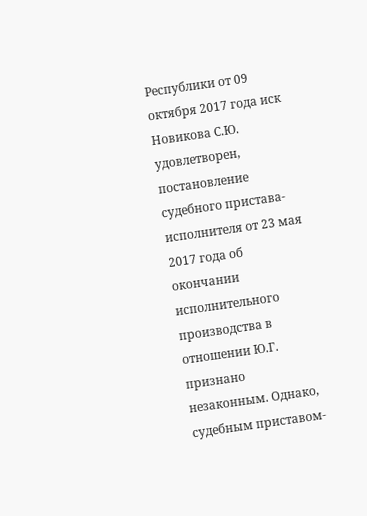Республики от 09 октября 2017 года иск Новикова С.Ю. удовлетворен, постановление судебного пристава-исполнителя от 23 мая 2017 года об окончании исполнительного производства в отношении Ю.Г. признано незаконным. Однако, судебным приставом-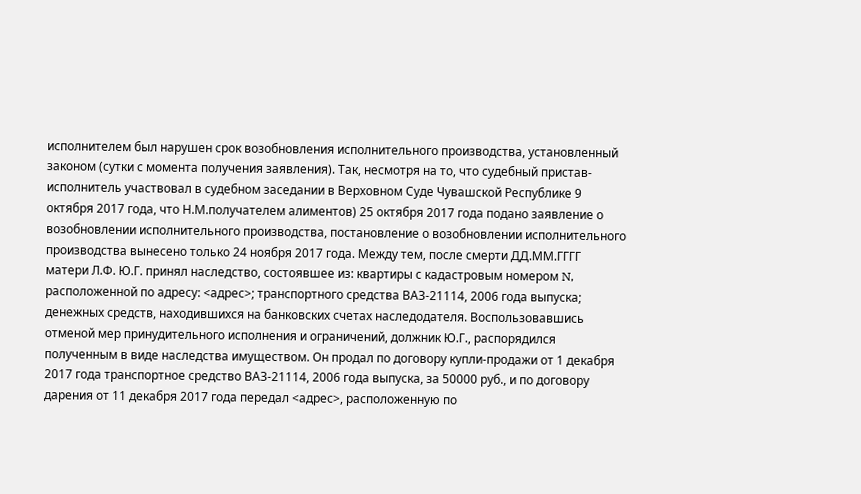исполнителем был нарушен срок возобновления исполнительного производства, установленный законом (сутки с момента получения заявления). Так, несмотря на то, что судебный пристав-исполнитель участвовал в судебном заседании в Верховном Суде Чувашской Республике 9 октября 2017 года, что Н.М.получателем алиментов) 25 октября 2017 года подано заявление о возобновлении исполнительного производства, постановление о возобновлении исполнительного производства вынесено только 24 ноября 2017 года. Между тем, после смерти ДД.ММ.ГГГГ матери Л.Ф. Ю.Г. принял наследство, состоявшее из: квартиры с кадастровым номером N, расположенной по адресу: <адрес>; транспортного средства ВАЗ-21114, 2006 года выпуска; денежных средств, находившихся на банковских счетах наследодателя. Воспользовавшись отменой мер принудительного исполнения и ограничений, должник Ю.Г., распорядился полученным в виде наследства имуществом. Он продал по договору купли-продажи от 1 декабря 2017 года транспортное средство ВАЗ-21114, 2006 года выпуска, за 50000 руб., и по договору дарения от 11 декабря 2017 года передал <адрес>, расположенную по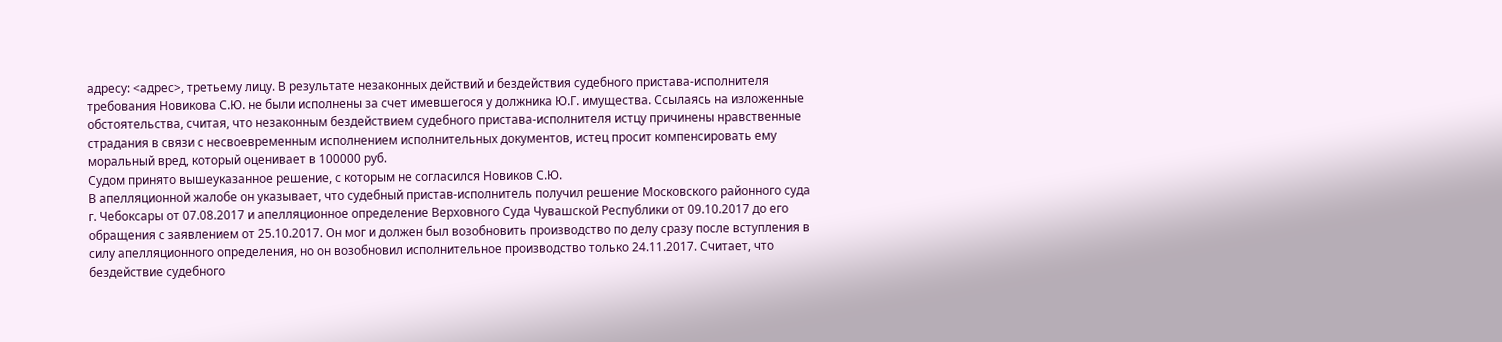адресу: <адрес>, третьему лицу. В результате незаконных действий и бездействия судебного пристава-исполнителя требования Новикова С.Ю. не были исполнены за счет имевшегося у должника Ю.Г. имущества. Ссылаясь на изложенные обстоятельства, считая, что незаконным бездействием судебного пристава-исполнителя истцу причинены нравственные страдания в связи с несвоевременным исполнением исполнительных документов, истец просит компенсировать ему моральный вред, который оценивает в 100000 руб.
Судом принято вышеуказанное решение, с которым не согласился Новиков С.Ю.
В апелляционной жалобе он указывает, что судебный пристав-исполнитель получил решение Московского районного суда г. Чебоксары от 07.08.2017 и апелляционное определение Верховного Суда Чувашской Республики от 09.10.2017 до его обращения с заявлением от 25.10.2017. Он мог и должен был возобновить производство по делу сразу после вступления в силу апелляционного определения, но он возобновил исполнительное производство только 24.11.2017. Считает, что бездействие судебного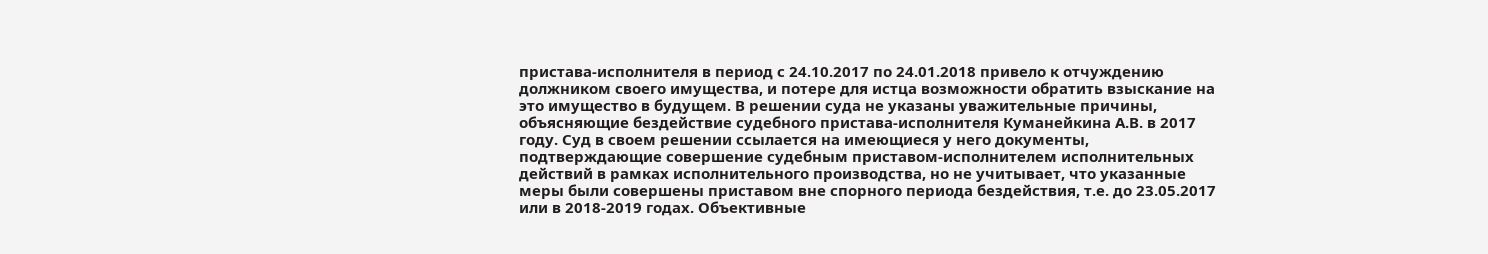пристава-исполнителя в период с 24.10.2017 по 24.01.2018 привело к отчуждению должником своего имущества, и потере для истца возможности обратить взыскание на это имущество в будущем. В решении суда не указаны уважительные причины, объясняющие бездействие судебного пристава-исполнителя Куманейкина А.В. в 2017 году. Суд в своем решении ссылается на имеющиеся у него документы, подтверждающие совершение судебным приставом-исполнителем исполнительных действий в рамках исполнительного производства, но не учитывает, что указанные меры были совершены приставом вне спорного периода бездействия, т.е. до 23.05.2017 или в 2018-2019 годах. Объективные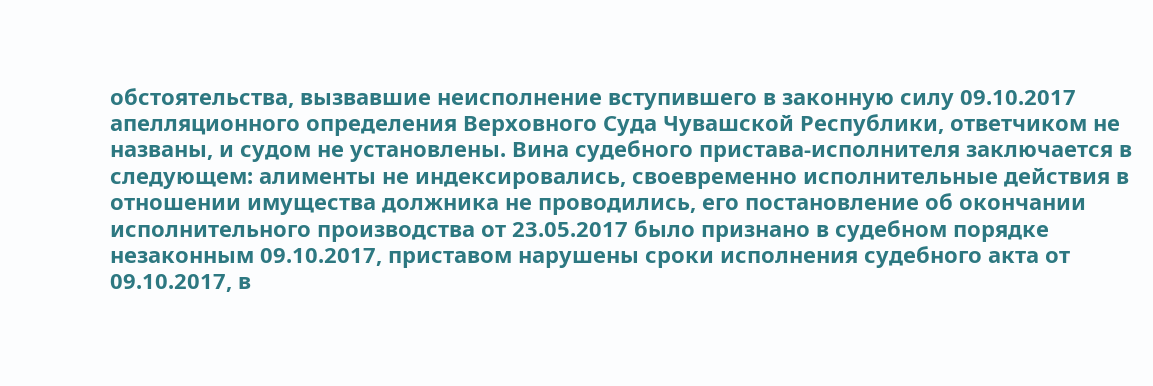обстоятельства, вызвавшие неисполнение вступившего в законную силу 09.10.2017 апелляционного определения Верховного Суда Чувашской Республики, ответчиком не названы, и судом не установлены. Вина судебного пристава-исполнителя заключается в следующем: алименты не индексировались, своевременно исполнительные действия в отношении имущества должника не проводились, его постановление об окончании исполнительного производства от 23.05.2017 было признано в судебном порядке незаконным 09.10.2017, приставом нарушены сроки исполнения судебного акта от 09.10.2017, в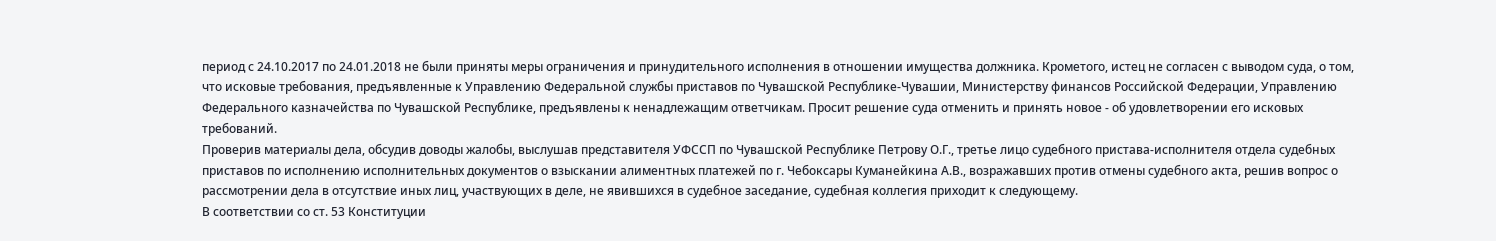период с 24.10.2017 по 24.01.2018 не были приняты меры ограничения и принудительного исполнения в отношении имущества должника. Крометого, истец не согласен с выводом суда, о том, что исковые требования, предъявленные к Управлению Федеральной службы приставов по Чувашской Республике-Чувашии, Министерству финансов Российской Федерации, Управлению Федерального казначейства по Чувашской Республике, предъявлены к ненадлежащим ответчикам. Просит решение суда отменить и принять новое - об удовлетворении его исковых требований.
Проверив материалы дела, обсудив доводы жалобы, выслушав представителя УФССП по Чувашской Республике Петрову О.Г., третье лицо судебного пристава-исполнителя отдела судебных приставов по исполнению исполнительных документов о взыскании алиментных платежей по г. Чебоксары Куманейкина А.В., возражавших против отмены судебного акта, решив вопрос о рассмотрении дела в отсутствие иных лиц, участвующих в деле, не явившихся в судебное заседание, судебная коллегия приходит к следующему.
В соответствии со ст. 53 Конституции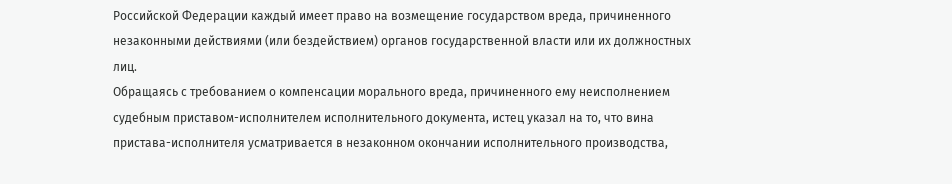Российской Федерации каждый имеет право на возмещение государством вреда, причиненного незаконными действиями (или бездействием) органов государственной власти или их должностных лиц.
Обращаясь с требованием о компенсации морального вреда, причиненного ему неисполнением судебным приставом-исполнителем исполнительного документа, истец указал на то, что вина пристава-исполнителя усматривается в незаконном окончании исполнительного производства,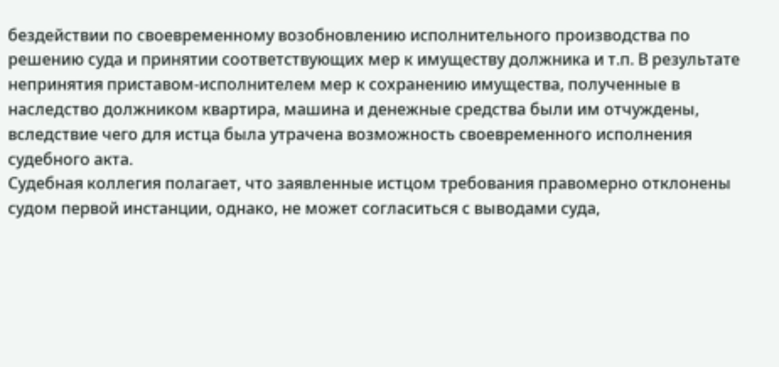бездействии по своевременному возобновлению исполнительного производства по решению суда и принятии соответствующих мер к имуществу должника и т.п. В результате непринятия приставом-исполнителем мер к сохранению имущества, полученные в наследство должником квартира, машина и денежные средства были им отчуждены, вследствие чего для истца была утрачена возможность своевременного исполнения судебного акта.
Судебная коллегия полагает, что заявленные истцом требования правомерно отклонены судом первой инстанции, однако, не может согласиться с выводами суда,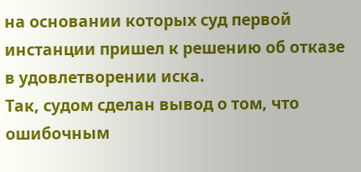на основании которых суд первой инстанции пришел к решению об отказе в удовлетворении иска.
Так, судом сделан вывод о том, что ошибочным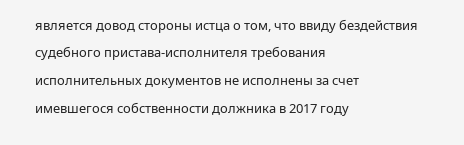является довод стороны истца о том, что ввиду бездействия судебного пристава-исполнителя требования исполнительных документов не исполнены за счет имевшегося собственности должника в 2017 году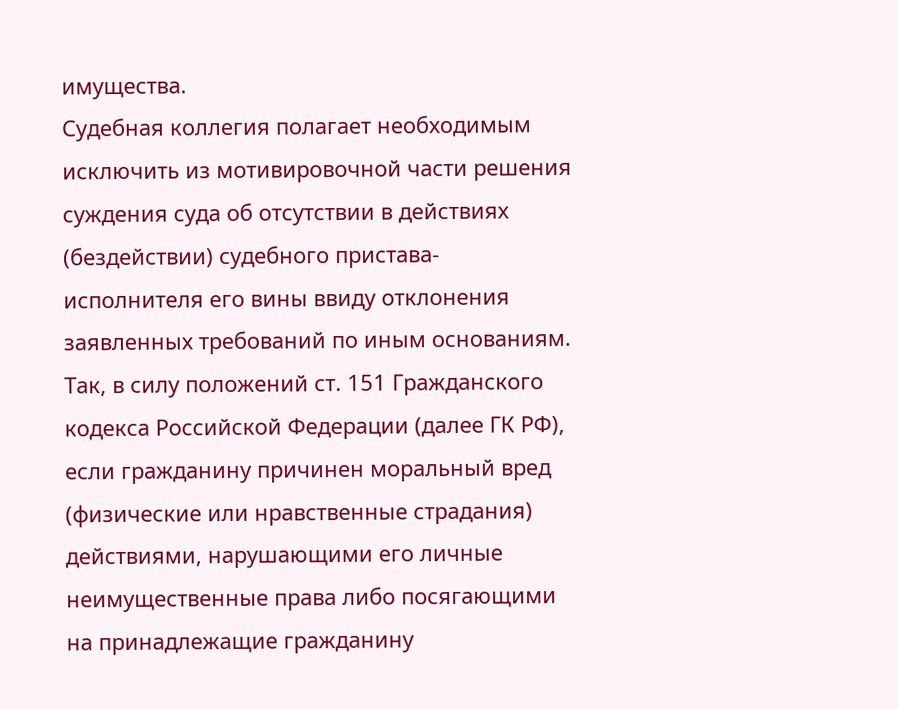имущества.
Судебная коллегия полагает необходимым исключить из мотивировочной части решения суждения суда об отсутствии в действиях (бездействии) судебного пристава-исполнителя его вины ввиду отклонения заявленных требований по иным основаниям.
Так, в силу положений ст. 151 Гражданского кодекса Российской Федерации (далее ГК РФ), если гражданину причинен моральный вред (физические или нравственные страдания) действиями, нарушающими его личные неимущественные права либо посягающими на принадлежащие гражданину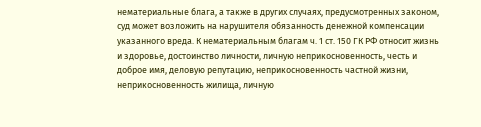нематериальные блага, а также в других случаях, предусмотренных законом, суд может возложить на нарушителя обязанность денежной компенсации указанного вреда. К нематериальным благам ч. 1 ст. 150 ГК РФ относит жизнь и здоровье, достоинство личности, личную неприкосновенность, честь и доброе имя, деловую репутацию, неприкосновенность частной жизни, неприкосновенность жилища, личную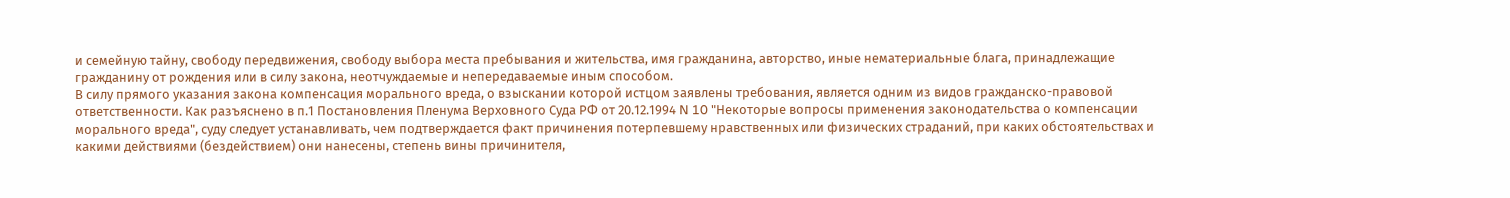и семейную тайну, свободу передвижения, свободу выбора места пребывания и жительства, имя гражданина, авторство, иные нематериальные блага, принадлежащие гражданину от рождения или в силу закона, неотчуждаемые и непередаваемые иным способом.
В силу прямого указания закона компенсация морального вреда, о взыскании которой истцом заявлены требования, является одним из видов гражданско-правовой ответственности. Как разъяснено в п.1 Постановления Пленума Верховного Суда РФ от 20.12.1994 N 10 "Некоторые вопросы применения законодательства о компенсации морального вреда", суду следует устанавливать, чем подтверждается факт причинения потерпевшему нравственных или физических страданий, при каких обстоятельствах и какими действиями (бездействием) они нанесены, степень вины причинителя,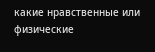какие нравственные или физические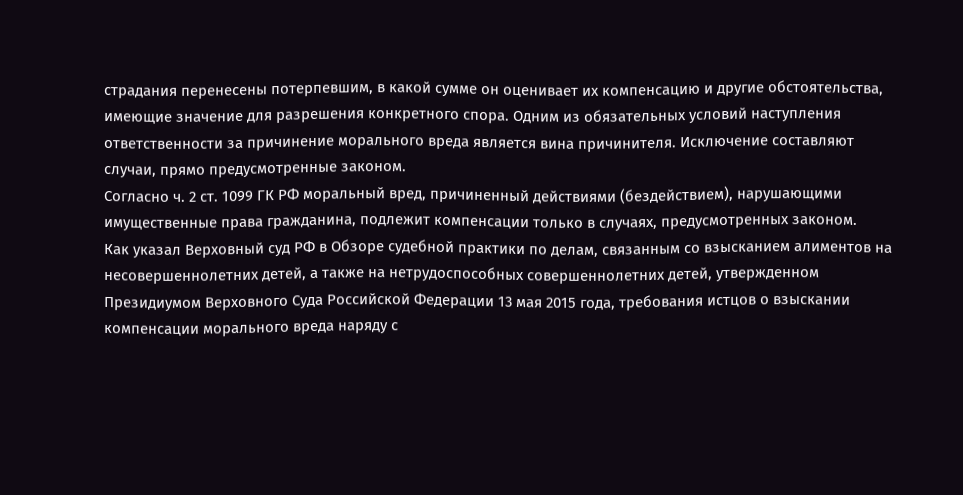страдания перенесены потерпевшим, в какой сумме он оценивает их компенсацию и другие обстоятельства, имеющие значение для разрешения конкретного спора. Одним из обязательных условий наступления ответственности за причинение морального вреда является вина причинителя. Исключение составляют случаи, прямо предусмотренные законом.
Согласно ч. 2 ст. 1099 ГК РФ моральный вред, причиненный действиями (бездействием), нарушающими имущественные права гражданина, подлежит компенсации только в случаях, предусмотренных законом.
Как указал Верховный суд РФ в Обзоре судебной практики по делам, связанным со взысканием алиментов на несовершеннолетних детей, а также на нетрудоспособных совершеннолетних детей, утвержденном Президиумом Верховного Суда Российской Федерации 13 мая 2015 года, требования истцов о взыскании компенсации морального вреда наряду с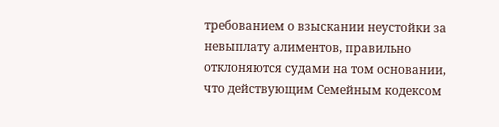требованием о взыскании неустойки за невыплату алиментов, правильно отклоняются судами на том основании, что действующим Семейным кодексом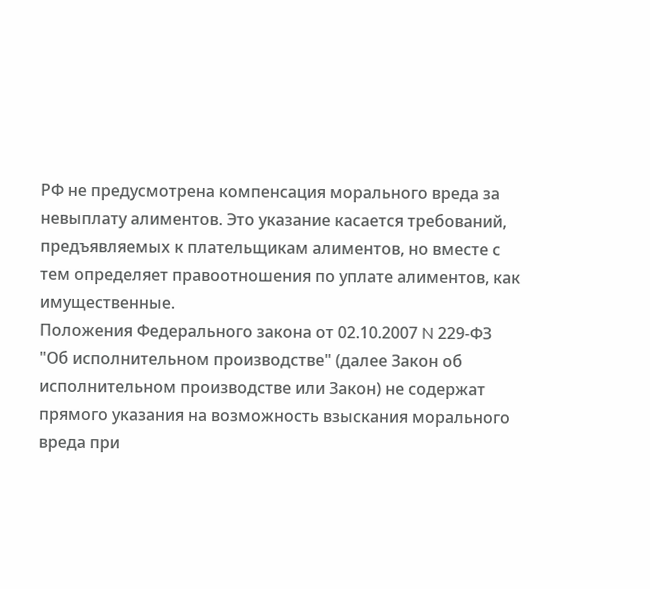РФ не предусмотрена компенсация морального вреда за невыплату алиментов. Это указание касается требований, предъявляемых к плательщикам алиментов, но вместе с тем определяет правоотношения по уплате алиментов, как имущественные.
Положения Федерального закона от 02.10.2007 N 229-ФЗ "Об исполнительном производстве" (далее Закон об исполнительном производстве или Закон) не содержат прямого указания на возможность взыскания морального вреда при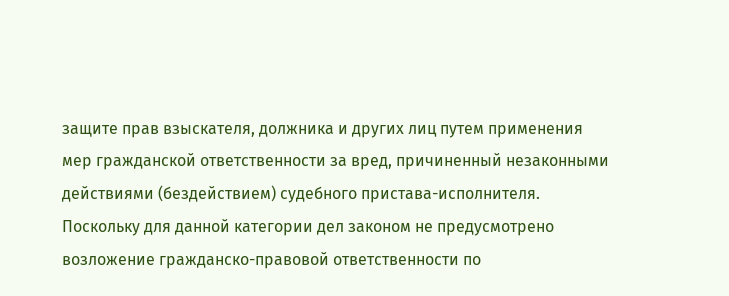защите прав взыскателя, должника и других лиц путем применения мер гражданской ответственности за вред, причиненный незаконными действиями (бездействием) судебного пристава-исполнителя.
Поскольку для данной категории дел законом не предусмотрено возложение гражданско-правовой ответственности по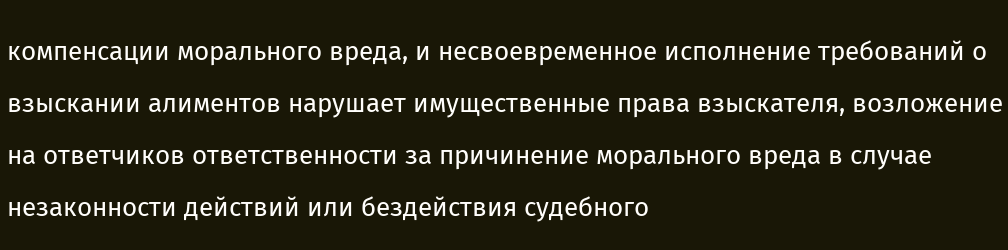компенсации морального вреда, и несвоевременное исполнение требований о взыскании алиментов нарушает имущественные права взыскателя, возложение на ответчиков ответственности за причинение морального вреда в случае незаконности действий или бездействия судебного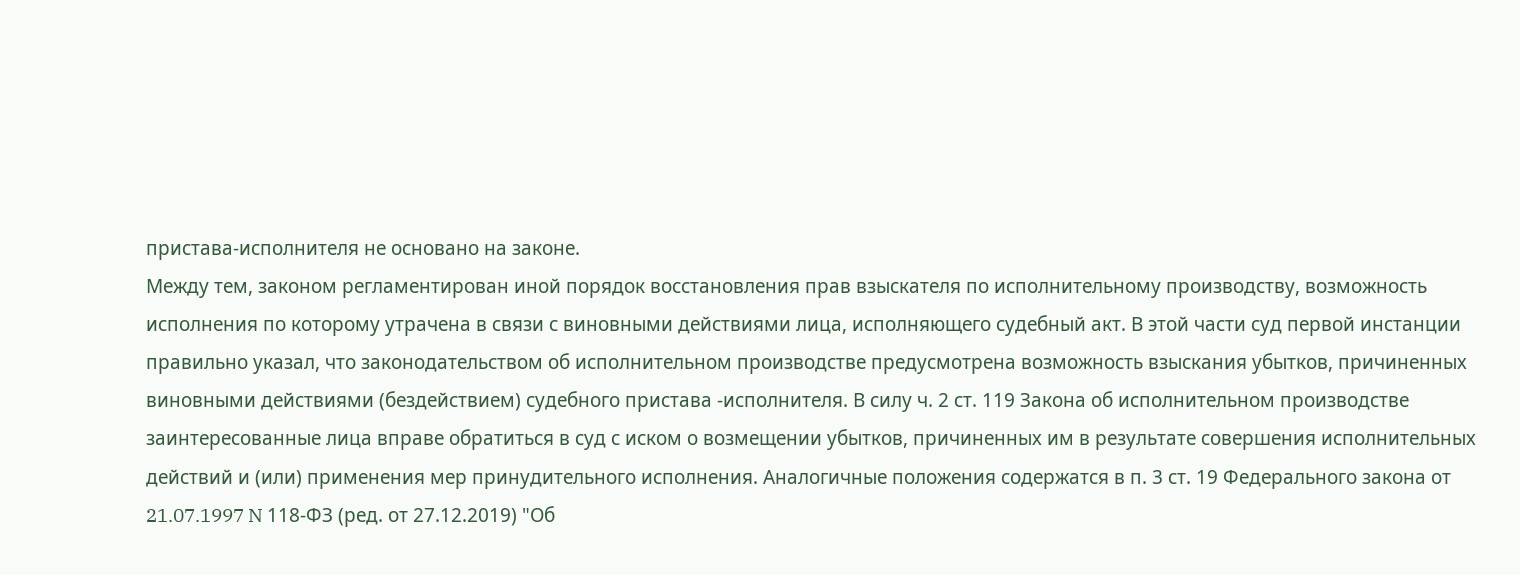пристава-исполнителя не основано на законе.
Между тем, законом регламентирован иной порядок восстановления прав взыскателя по исполнительному производству, возможность исполнения по которому утрачена в связи с виновными действиями лица, исполняющего судебный акт. В этой части суд первой инстанции правильно указал, что законодательством об исполнительном производстве предусмотрена возможность взыскания убытков, причиненных виновными действиями (бездействием) судебного пристава -исполнителя. В силу ч. 2 ст. 119 Закона об исполнительном производстве заинтересованные лица вправе обратиться в суд с иском о возмещении убытков, причиненных им в результате совершения исполнительных действий и (или) применения мер принудительного исполнения. Аналогичные положения содержатся в п. 3 ст. 19 Федерального закона от 21.07.1997 N 118-ФЗ (ред. от 27.12.2019) "Об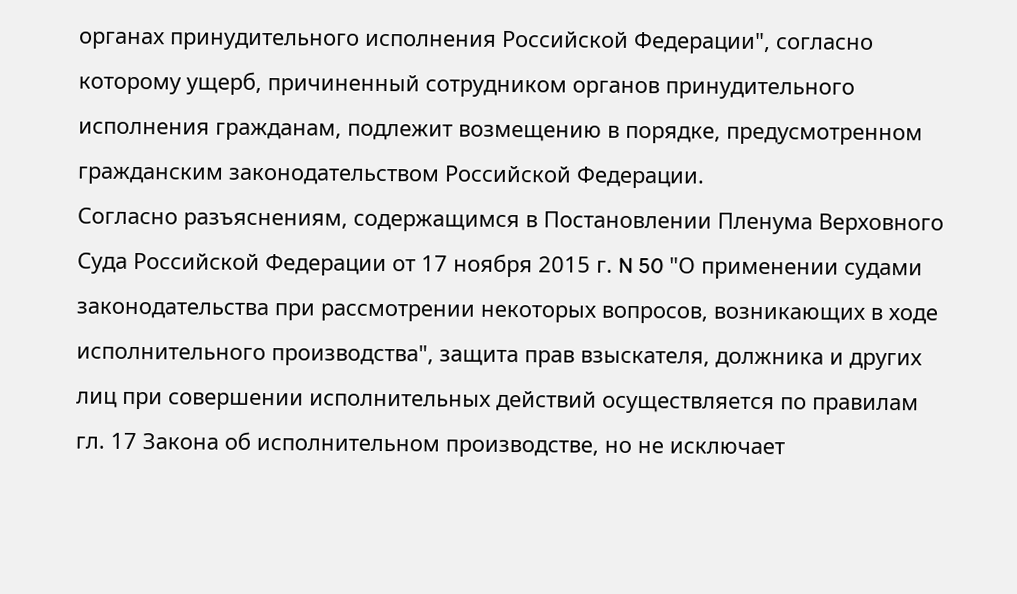органах принудительного исполнения Российской Федерации", согласно которому ущерб, причиненный сотрудником органов принудительного исполнения гражданам, подлежит возмещению в порядке, предусмотренном гражданским законодательством Российской Федерации.
Согласно разъяснениям, содержащимся в Постановлении Пленума Верховного Суда Российской Федерации от 17 ноября 2015 г. N 50 "О применении судами законодательства при рассмотрении некоторых вопросов, возникающих в ходе исполнительного производства", защита прав взыскателя, должника и других лиц при совершении исполнительных действий осуществляется по правилам гл. 17 Закона об исполнительном производстве, но не исключает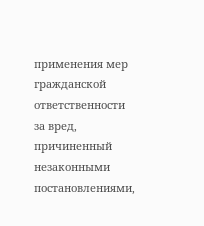применения мер гражданской ответственности за вред, причиненный незаконными постановлениями,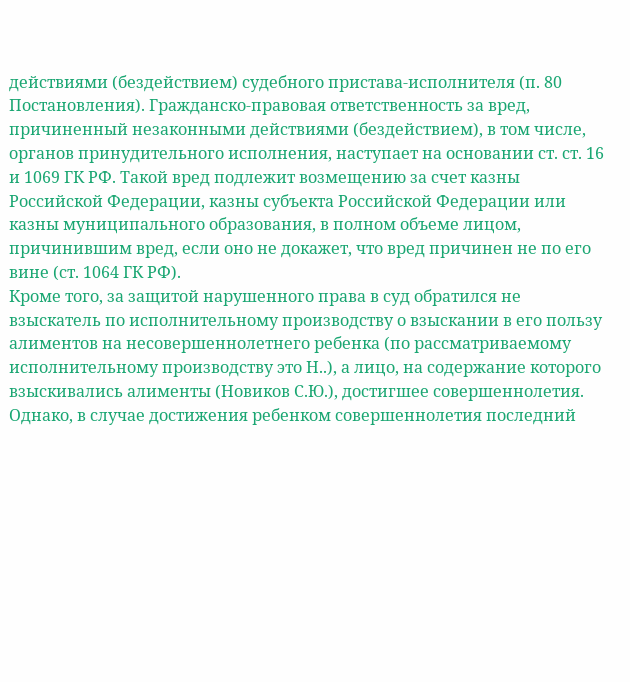действиями (бездействием) судебного пристава-исполнителя (п. 80 Постановления). Гражданско-правовая ответственность за вред, причиненный незаконными действиями (бездействием), в том числе, органов принудительного исполнения, наступает на основании ст. ст. 16 и 1069 ГК РФ. Такой вред подлежит возмещению за счет казны Российской Федерации, казны субъекта Российской Федерации или казны муниципального образования, в полном объеме лицом, причинившим вред, если оно не докажет, что вред причинен не по его вине (ст. 1064 ГК РФ).
Кроме того, за защитой нарушенного права в суд обратился не взыскатель по исполнительному производству о взыскании в его пользу алиментов на несовершеннолетнего ребенка (по рассматриваемому исполнительному производству это Н..), а лицо, на содержание которого взыскивались алименты (Новиков С.Ю.), достигшее совершеннолетия. Однако, в случае достижения ребенком совершеннолетия последний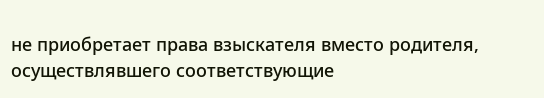не приобретает права взыскателя вместо родителя, осуществлявшего соответствующие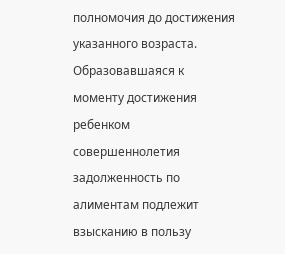полномочия до достижения указанного возраста. Образовавшаяся к моменту достижения ребенком совершеннолетия задолженность по алиментам подлежит взысканию в пользу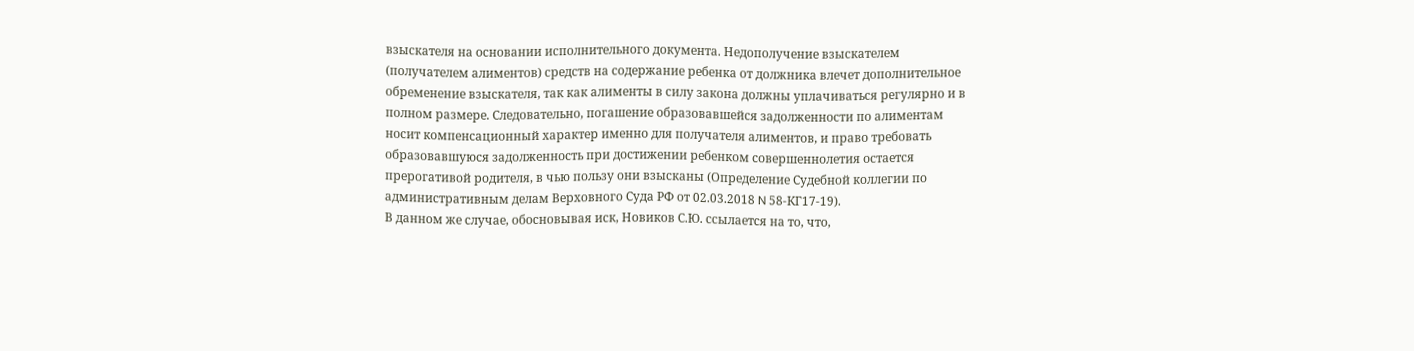взыскателя на основании исполнительного документа. Недополучение взыскателем (получателем алиментов) средств на содержание ребенка от должника влечет дополнительное обременение взыскателя, так как алименты в силу закона должны уплачиваться регулярно и в полном размере. Следовательно, погашение образовавшейся задолженности по алиментам носит компенсационный характер именно для получателя алиментов, и право требовать образовавшуюся задолженность при достижении ребенком совершеннолетия остается прерогативой родителя, в чью пользу они взысканы (Определение Судебной коллегии по административным делам Верховного Суда РФ от 02.03.2018 N 58-КГ17-19).
В данном же случае, обосновывая иск, Новиков С.Ю. ссылается на то, что,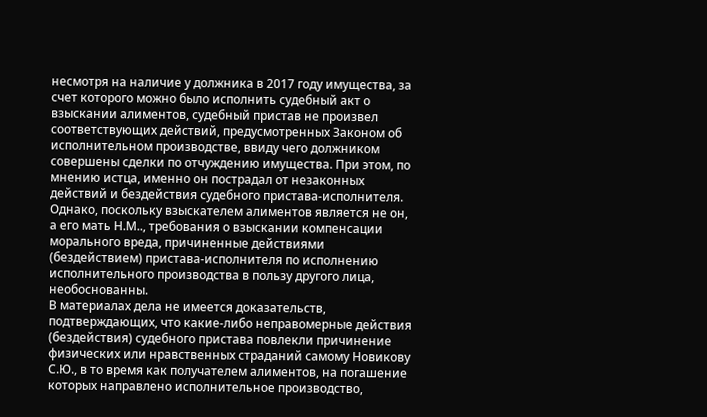несмотря на наличие у должника в 2017 году имущества, за счет которого можно было исполнить судебный акт о взыскании алиментов, судебный пристав не произвел соответствующих действий, предусмотренных Законом об исполнительном производстве, ввиду чего должником совершены сделки по отчуждению имущества. При этом, по мнению истца, именно он пострадал от незаконных действий и бездействия судебного пристава-исполнителя.
Однако, поскольку взыскателем алиментов является не он, а его мать Н.М.., требования о взыскании компенсации морального вреда, причиненные действиями (бездействием) пристава-исполнителя по исполнению исполнительного производства в пользу другого лица, необоснованны.
В материалах дела не имеется доказательств, подтверждающих, что какие-либо неправомерные действия (бездействия) судебного пристава повлекли причинение физических или нравственных страданий самому Новикову С.Ю., в то время как получателем алиментов, на погашение которых направлено исполнительное производство,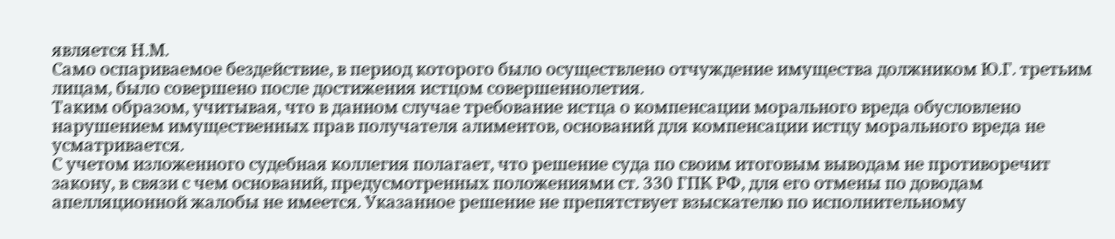является Н.М.
Само оспариваемое бездействие, в период которого было осуществлено отчуждение имущества должником Ю.Г. третьим лицам, было совершено после достижения истцом совершеннолетия.
Таким образом, учитывая, что в данном случае требование истца о компенсации морального вреда обусловлено нарушением имущественных прав получателя алиментов, оснований для компенсации истцу морального вреда не усматривается.
С учетом изложенного судебная коллегия полагает, что решение суда по своим итоговым выводам не противоречит закону, в связи с чем оснований, предусмотренных положениями ст. 330 ГПК РФ, для его отмены по доводам апелляционной жалобы не имеется. Указанное решение не препятствует взыскателю по исполнительному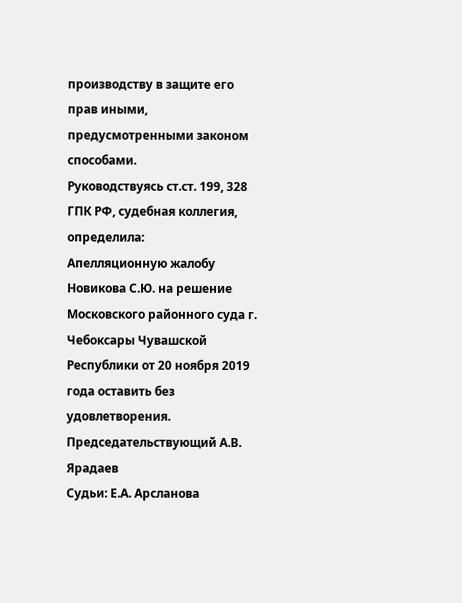производству в защите его прав иными, предусмотренными законом способами.
Руководствуясь ст.ст. 199, 328 ГПК РФ, судебная коллегия,
определила:
Апелляционную жалобу Новикова С.Ю. на решение Московского районного суда г. Чебоксары Чувашской Республики от 20 ноября 2019 года оставить без удовлетворения.
Председательствующий А.В. Ярадаев
Судьи: Е.А. Арсланова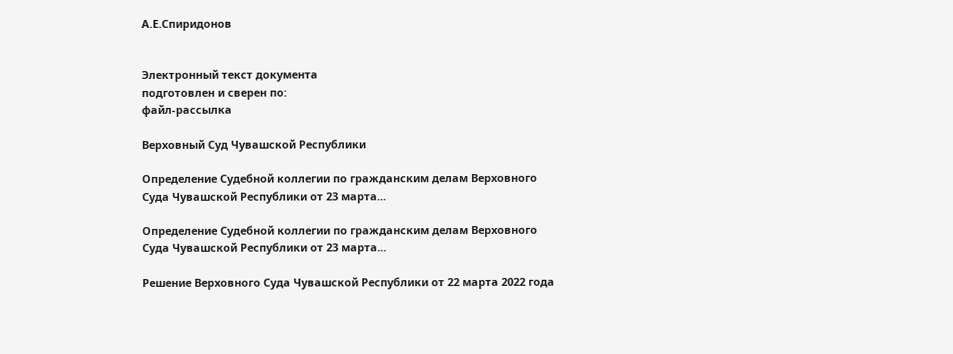А.Е.Спиридонов


Электронный текст документа
подготовлен и сверен по:
файл-рассылка

Верховный Суд Чувашской Республики

Определение Судебной коллегии по гражданским делам Верховного Суда Чувашской Республики от 23 марта...

Определение Судебной коллегии по гражданским делам Верховного Суда Чувашской Республики от 23 марта...

Решение Верховного Суда Чувашской Республики от 22 марта 2022 года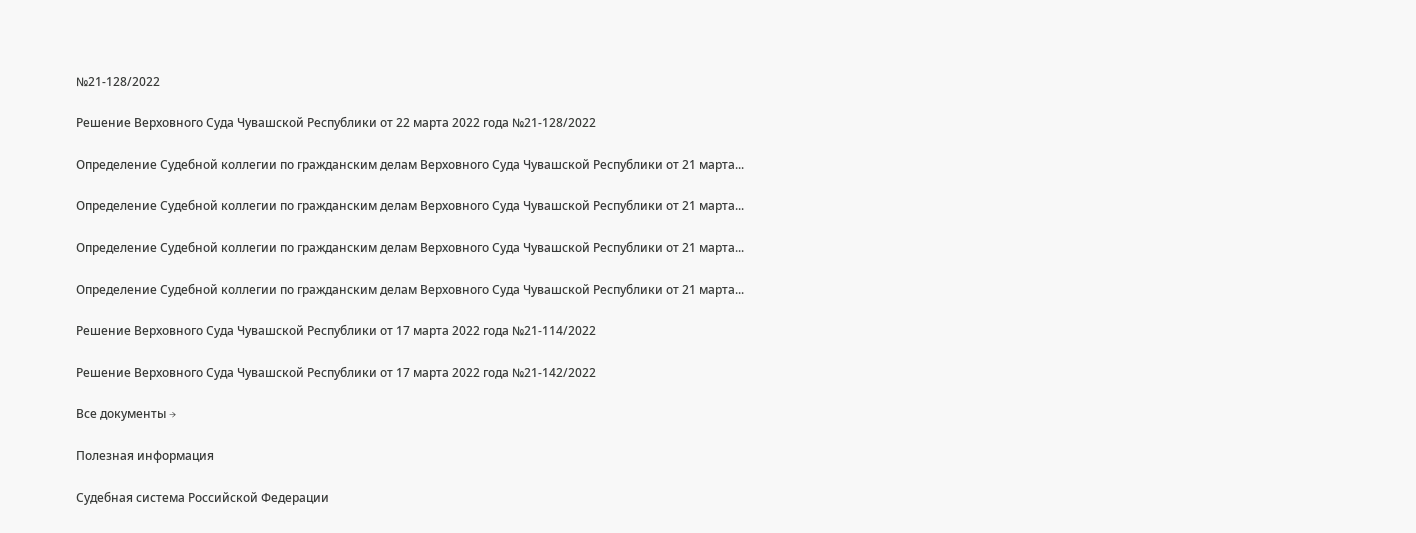№21-128/2022

Решение Верховного Суда Чувашской Республики от 22 марта 2022 года №21-128/2022

Определение Судебной коллегии по гражданским делам Верховного Суда Чувашской Республики от 21 марта...

Определение Судебной коллегии по гражданским делам Верховного Суда Чувашской Республики от 21 марта...

Определение Судебной коллегии по гражданским делам Верховного Суда Чувашской Республики от 21 марта...

Определение Судебной коллегии по гражданским делам Верховного Суда Чувашской Республики от 21 марта...

Решение Верховного Суда Чувашской Республики от 17 марта 2022 года №21-114/2022

Решение Верховного Суда Чувашской Республики от 17 марта 2022 года №21-142/2022

Все документы →

Полезная информация

Судебная система Российской Федерации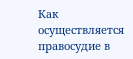Как осуществляется правосудие в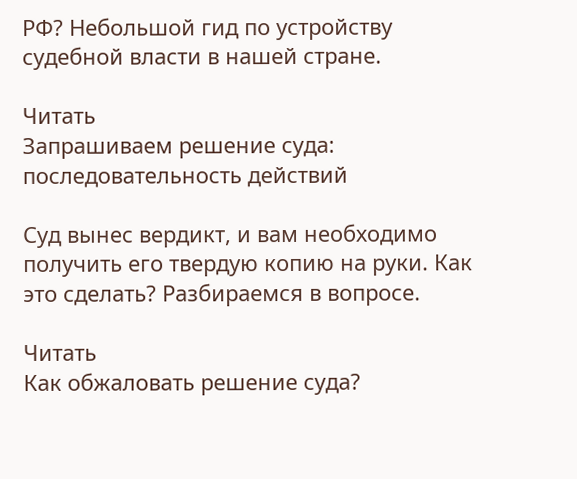РФ? Небольшой гид по устройству судебной власти в нашей стране.

Читать
Запрашиваем решение суда: последовательность действий

Суд вынес вердикт, и вам необходимо получить его твердую копию на руки. Как это сделать? Разбираемся в вопросе.

Читать
Как обжаловать решение суда?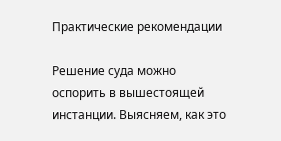Практические рекомендации

Решение суда можно оспорить в вышестоящей инстанции. Выясняем, как это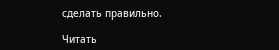сделать правильно.

Читать